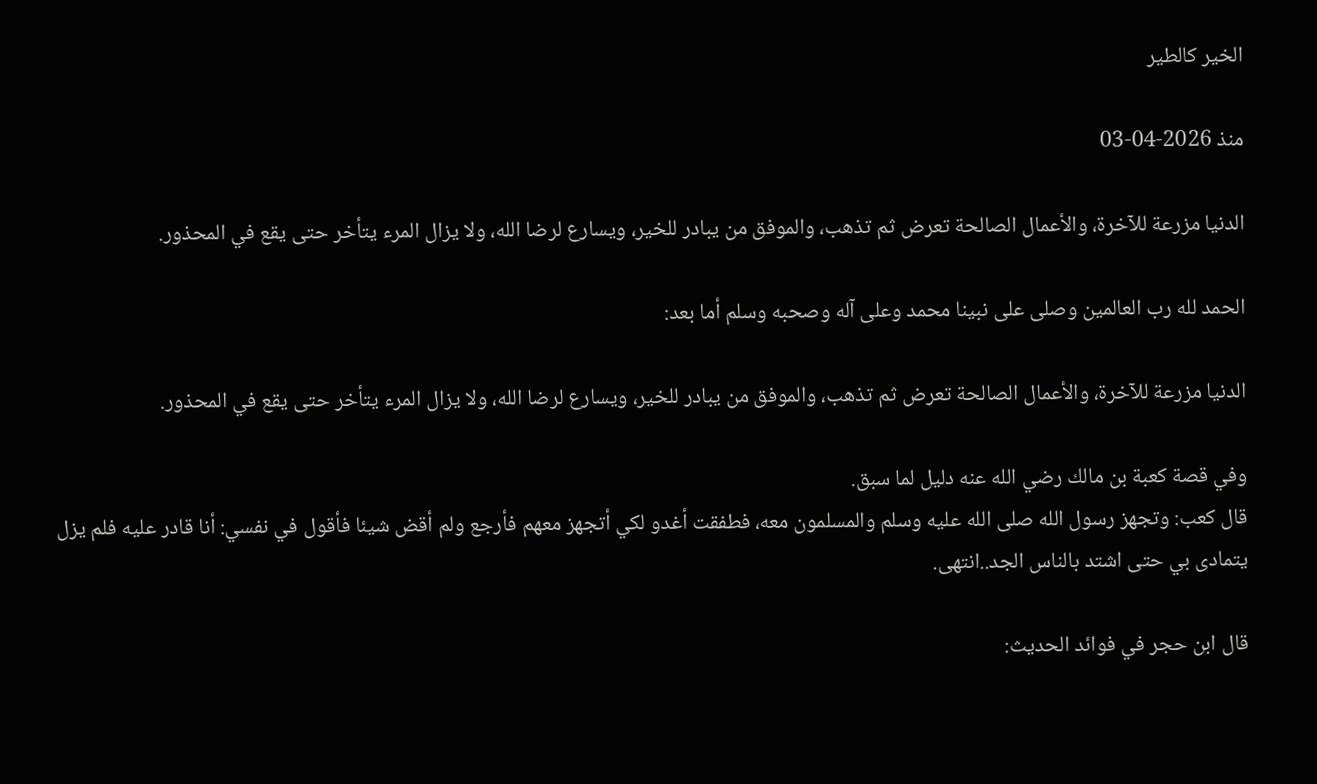الخير كالطير

منذ 2026-04-03

الدنيا مزرعة للآخرة، والأعمال الصالحة تعرض ثم تذهب، والموفق من يبادر للخير، ويسارع لرضا الله، ولا يزال المرء يتأخر حتى يقع في المحذور.

الحمد لله رب العالمين وصلى على نبينا محمد وعلى آله وصحبه وسلم أما بعد:

الدنيا مزرعة للآخرة، والأعمال الصالحة تعرض ثم تذهب، والموفق من يبادر للخير، ويسارع لرضا الله، ولا يزال المرء يتأخر حتى يقع في المحذور.

وفي قصة كعبة بن مالك رضي الله عنه دليل لما سبق.
قال كعب: وتجهز رسول الله صلى الله عليه وسلم والمسلمون معه، فطفقت أغدو لكي أتجهز معهم فأرجع ولم أقض شيئا فأقول في نفسي: أنا قادر عليه فلم يزل يتمادى بي حتى اشتد بالناس الجد..انتهى.

قال ابن حجر في فوائد الحديث: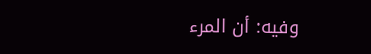وفيه: أن المرء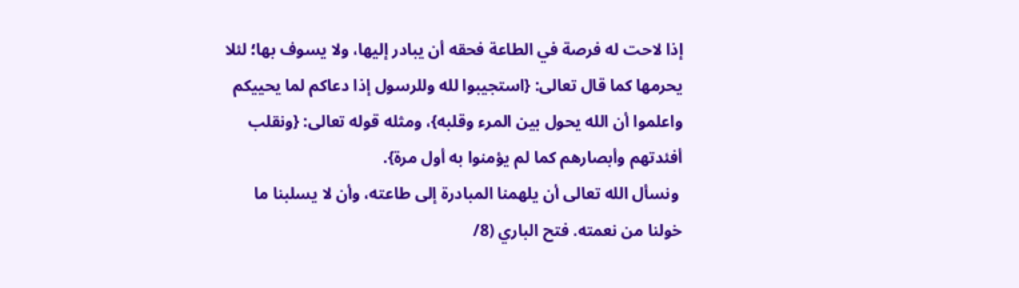إذا ‌لاحت ‌له ‌فرصة في الطاعة فحقه أن يبادر إليها، ولا يسوف بها؛ لئلا يحرمها كما قال تعالى: {استجيبوا لله وللرسول إذا دعاكم لما يحييكم واعلموا أن الله يحول بين المرء وقلبه}، ومثله قوله تعالى: {ونقلب أفئدتهم وأبصارهم كما لم يؤمنوا به أول مرة}.
 ونسأل الله تعالى أن يلهمنا المبادرة إلى طاعته، وأن لا يسلبنا ما خولنا من نعمته. فتح الباري (8/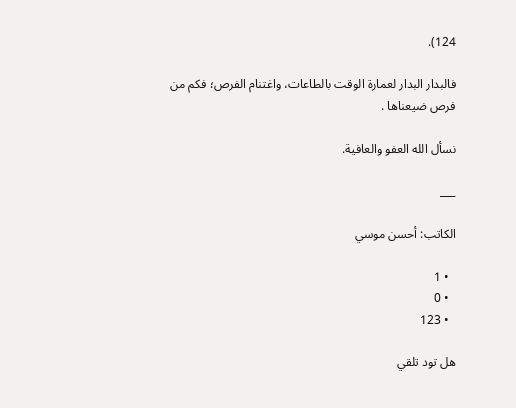124).

فالبدار البدار لعمارة الوقت بالطاعات، واغتنام الفرص؛ فكم من فرص ضيعناها .

نسأل الله العفو والعافية.

___

الكاتب: أحسن موسي

  • 1
  • 0
  • 123

هل تود تلقي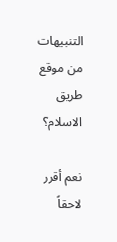التنبيهات من موقع طريق الاسلام؟

نعم أقرر لاحقاً